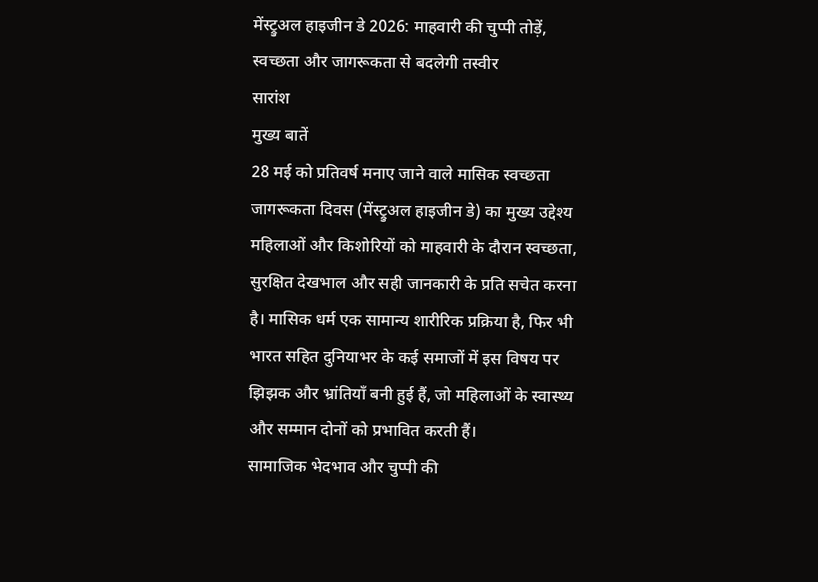मेंस्ट्रुअल हाइजीन डे 2026: माहवारी की चुप्पी तोड़ें, स्वच्छता और जागरूकता से बदलेगी तस्वीर
सारांश
मुख्य बातें
28 मई को प्रतिवर्ष मनाए जाने वाले मासिक स्वच्छता जागरूकता दिवस (मेंस्ट्रुअल हाइजीन डे) का मुख्य उद्देश्य महिलाओं और किशोरियों को माहवारी के दौरान स्वच्छता, सुरक्षित देखभाल और सही जानकारी के प्रति सचेत करना है। मासिक धर्म एक सामान्य शारीरिक प्रक्रिया है, फिर भी भारत सहित दुनियाभर के कई समाजों में इस विषय पर झिझक और भ्रांतियाँ बनी हुई हैं, जो महिलाओं के स्वास्थ्य और सम्मान दोनों को प्रभावित करती हैं।
सामाजिक भेदभाव और चुप्पी की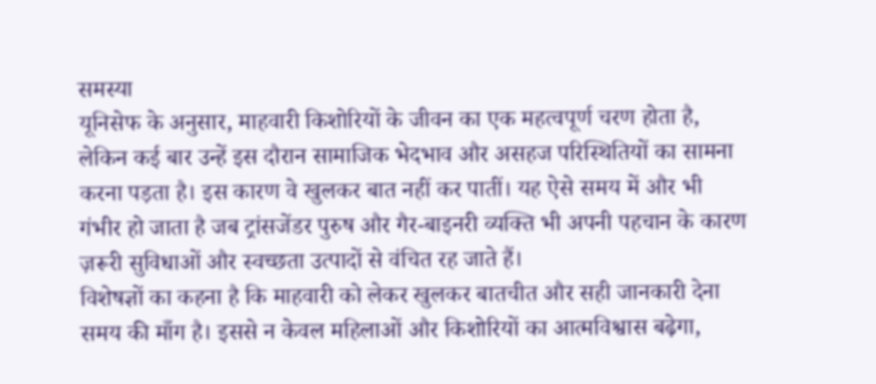समस्या
यूनिसेफ के अनुसार, माहवारी किशोरियों के जीवन का एक महत्वपूर्ण चरण होता है, लेकिन कई बार उन्हें इस दौरान सामाजिक भेदभाव और असहज परिस्थितियों का सामना करना पड़ता है। इस कारण वे खुलकर बात नहीं कर पातीं। यह ऐसे समय में और भी गंभीर हो जाता है जब ट्रांसजेंडर पुरुष और गैर-बाइनरी व्यक्ति भी अपनी पहचान के कारण ज़रूरी सुविधाओं और स्वच्छता उत्पादों से वंचित रह जाते हैं।
विशेषज्ञों का कहना है कि माहवारी को लेकर खुलकर बातचीत और सही जानकारी देना समय की माँग है। इससे न केवल महिलाओं और किशोरियों का आत्मविश्वास बढ़ेगा,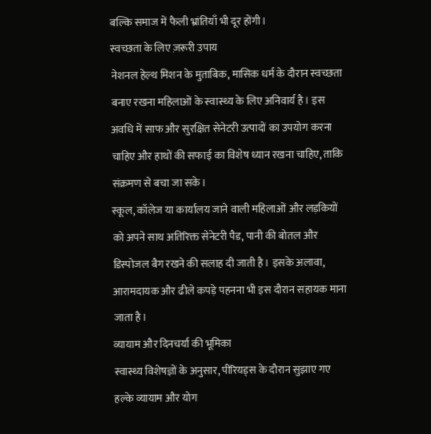बल्कि समाज में फैली भ्रांतियाँ भी दूर होंगी।
स्वच्छता के लिए ज़रूरी उपाय
नेशनल हेल्थ मिशन के मुताबिक, मासिक धर्म के दौरान स्वच्छता बनाए रखना महिलाओं के स्वास्थ्य के लिए अनिवार्य है। इस अवधि में साफ और सुरक्षित सेनेटरी उत्पादों का उपयोग करना चाहिए और हाथों की सफाई का विशेष ध्यान रखना चाहिए, ताकि संक्रमण से बचा जा सके।
स्कूल, कॉलेज या कार्यालय जाने वाली महिलाओं और लड़कियों को अपने साथ अतिरिक्त सेनेटरी पैड, पानी की बोतल और डिस्पोजल बैग रखने की सलाह दी जाती है। इसके अलावा, आरामदायक और ढीले कपड़े पहनना भी इस दौरान सहायक माना जाता है।
व्यायाम और दिनचर्या की भूमिका
स्वास्थ्य विशेषज्ञों के अनुसार, पीरियड्स के दौरान सुझाए गए हल्के व्यायाम और योग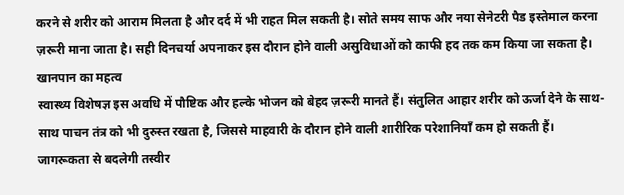करने से शरीर को आराम मिलता है और दर्द में भी राहत मिल सकती है। सोते समय साफ और नया सेनेटरी पैड इस्तेमाल करना ज़रूरी माना जाता है। सही दिनचर्या अपनाकर इस दौरान होने वाली असुविधाओं को काफी हद तक कम किया जा सकता है।
खानपान का महत्व
स्वास्थ्य विशेषज्ञ इस अवधि में पौष्टिक और हल्के भोजन को बेहद ज़रूरी मानते हैं। संतुलित आहार शरीर को ऊर्जा देने के साथ-साथ पाचन तंत्र को भी दुरुस्त रखता है, जिससे माहवारी के दौरान होने वाली शारीरिक परेशानियाँ कम हो सकती हैं।
जागरूकता से बदलेगी तस्वीर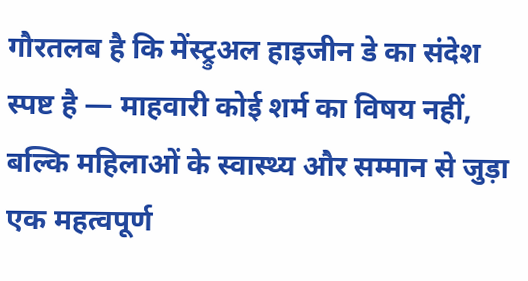गौरतलब है कि मेंस्ट्रुअल हाइजीन डे का संदेश स्पष्ट है — माहवारी कोई शर्म का विषय नहीं, बल्कि महिलाओं के स्वास्थ्य और सम्मान से जुड़ा एक महत्वपूर्ण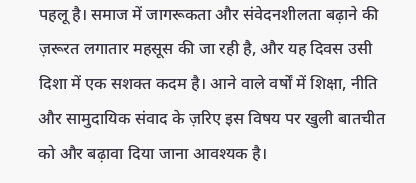पहलू है। समाज में जागरूकता और संवेदनशीलता बढ़ाने की ज़रूरत लगातार महसूस की जा रही है, और यह दिवस उसी दिशा में एक सशक्त कदम है। आने वाले वर्षों में शिक्षा, नीति और सामुदायिक संवाद के ज़रिए इस विषय पर खुली बातचीत को और बढ़ावा दिया जाना आवश्यक है।